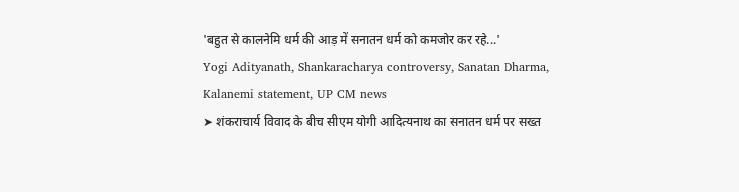'बहुत से कालनेमि धर्म की आड़ में सनातन धर्म को कमजोर कर रहे...'
Yogi Adityanath, Shankaracharya controversy, Sanatan Dharma, Kalanemi statement, UP CM news
➤ शंकराचार्य विवाद के बीच सीएम योगी आदित्यनाथ का सनातन धर्म पर सख्त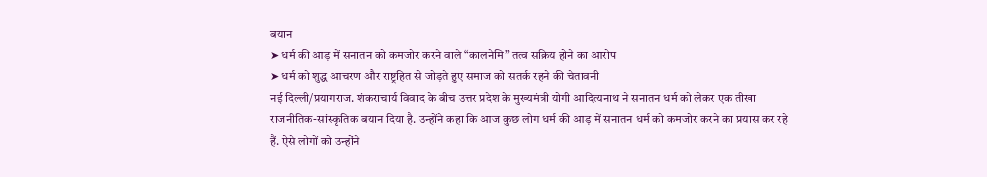बयान
➤ धर्म की आड़ में सनातन को कमजोर करने वाले “कालनेमि” तत्व सक्रिय होने का आरोप
➤ धर्म को शुद्ध आचरण और राष्ट्रहित से जोड़ते हुए समाज को सतर्क रहने की चेतावनी
नई दिल्ली/प्रयागराज. शंकराचार्य विवाद के बीच उत्तर प्रदेश के मुख्यमंत्री योगी आदित्यनाथ ने सनातन धर्म को लेकर एक तीखा राजनीतिक-सांस्कृतिक बयान दिया है. उन्होंने कहा कि आज कुछ लोग धर्म की आड़ में सनातन धर्म को कमजोर करने का प्रयास कर रहे हैं. ऐसे लोगों को उन्होंने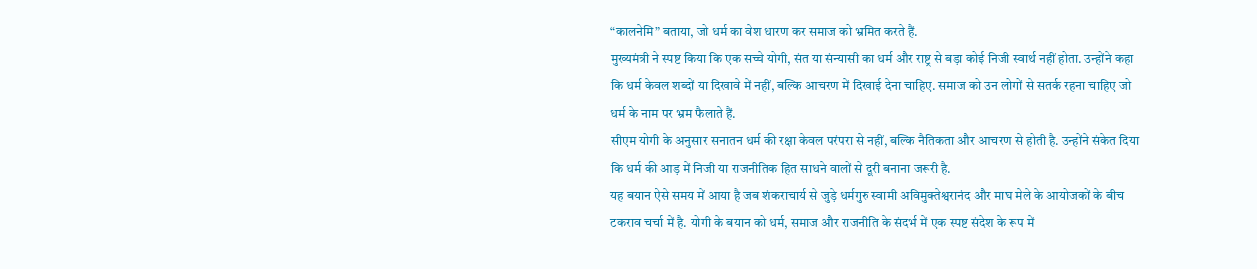“कालनेमि” बताया, जो धर्म का वेश धारण कर समाज को भ्रमित करते हैं.
मुख्यमंत्री ने स्पष्ट किया कि एक सच्चे योगी, संत या संन्यासी का धर्म और राष्ट्र से बड़ा कोई निजी स्वार्थ नहीं होता. उन्होंने कहा कि धर्म केवल शब्दों या दिखावे में नहीं, बल्कि आचरण में दिखाई देना चाहिए. समाज को उन लोगों से सतर्क रहना चाहिए जो धर्म के नाम पर भ्रम फैलाते हैं.
सीएम योगी के अनुसार सनातन धर्म की रक्षा केवल परंपरा से नहीं, बल्कि नैतिकता और आचरण से होती है. उन्होंने संकेत दिया कि धर्म की आड़ में निजी या राजनीतिक हित साधने वालों से दूरी बनाना जरूरी है.
यह बयान ऐसे समय में आया है जब शंकराचार्य से जुड़े धर्मगुरु स्वामी अविमुक्तेश्वरानंद और माघ मेले के आयोजकों के बीच टकराव चर्चा में है. योगी के बयान को धर्म, समाज और राजनीति के संदर्भ में एक स्पष्ट संदेश के रूप में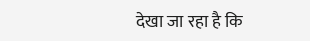देखा जा रहा है कि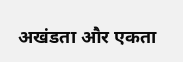अखंडता और एकता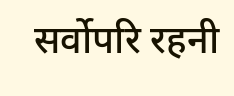सर्वोपरि रहनी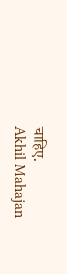चाहिए.
Akhil Mahajan